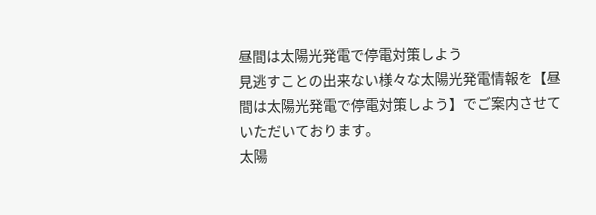昼間は太陽光発電で停電対策しよう
見逃すことの出来ない様々な太陽光発電情報を【昼間は太陽光発電で停電対策しよう】でご案内させていただいております。
太陽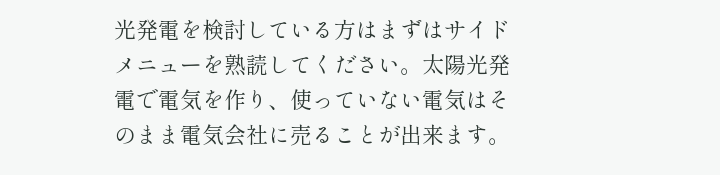光発電を検討している方はまずはサイドメニューを熟読してください。太陽光発電で電気を作り、使っていない電気はそのまま電気会社に売ることが出来ます。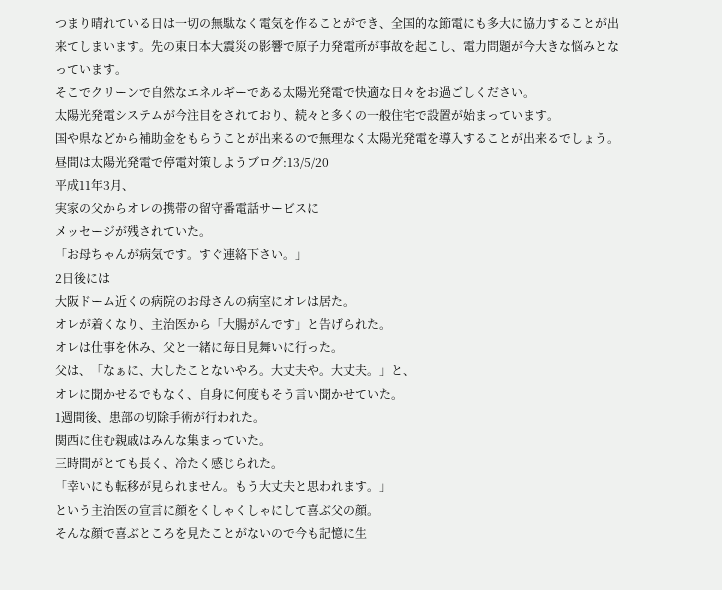つまり晴れている日は一切の無駄なく電気を作ることができ、全国的な節電にも多大に協力することが出来てしまいます。先の東日本大震災の影響で原子力発電所が事故を起こし、電力問題が今大きな悩みとなっています。
そこでクリーンで自然なエネルギーである太陽光発電で快適な日々をお過ごしください。
太陽光発電システムが今注目をされており、続々と多くの一般住宅で設置が始まっています。
国や県などから補助金をもらうことが出来るので無理なく太陽光発電を導入することが出来るでしょう。
昼間は太陽光発電で停電対策しようブログ:13/5/20
平成11年3月、
実家の父からオレの携帯の留守番電話サービスに
メッセージが残されていた。
「お母ちゃんが病気です。すぐ連絡下さい。」
2日後には
大阪ドーム近くの病院のお母さんの病室にオレは居た。
オレが着くなり、主治医から「大腸がんです」と告げられた。
オレは仕事を休み、父と一緒に毎日見舞いに行った。
父は、「なぁに、大したことないやろ。大丈夫や。大丈夫。」と、
オレに聞かせるでもなく、自身に何度もそう言い聞かせていた。
1週間後、患部の切除手術が行われた。
関西に住む親戚はみんな集まっていた。
三時間がとても長く、冷たく感じられた。
「幸いにも転移が見られません。もう大丈夫と思われます。」
という主治医の宣言に顔をくしゃくしゃにして喜ぶ父の顔。
そんな顔で喜ぶところを見たことがないので今も記憶に生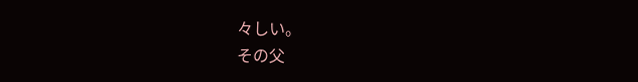々しい。
その父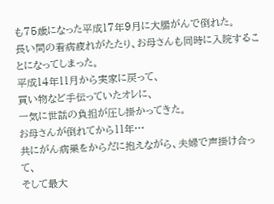も75歳になった平成17年9月に大腸がんで倒れた。
長い間の看病疲れがたたり、お母さんも同時に入院することになってしまった。
平成14年11月から実家に戻って、
買い物など手伝っていたオレに、
一気に世話の負担が圧し掛かってきた。
お母さんが倒れてから11年…
共にがん病巣をからだに抱えながら、夫婦で声掛け合って、
そして最大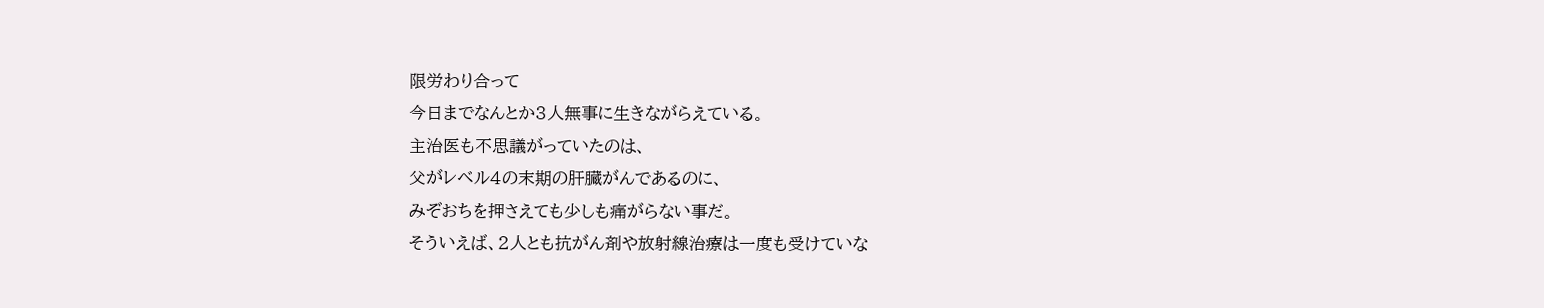限労わり合って
今日までなんとか3人無事に生きながらえている。
主治医も不思議がっていたのは、
父がレベル4の末期の肝臓がんであるのに、
みぞおちを押さえても少しも痛がらない事だ。
そういえば、2人とも抗がん剤や放射線治療は一度も受けていな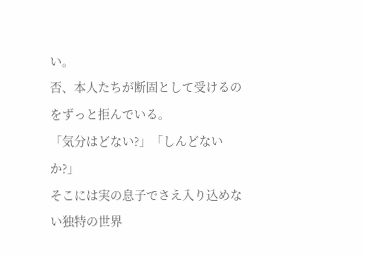い。
否、本人たちが断固として受けるのをずっと拒んでいる。
「気分はどない?」「しんどないか?」
そこには実の息子でさえ入り込めない独特の世界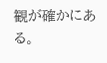観が確かにある。